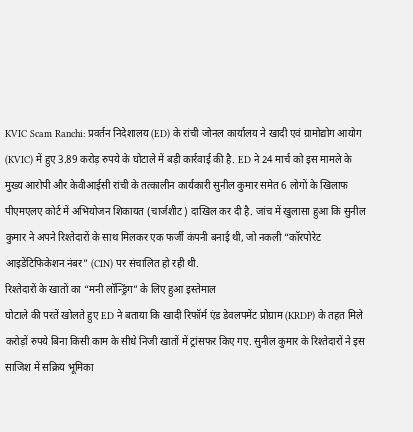KVIC Scam Ranchi: प्रवर्तन निदेशालय (ED) के रांची जोनल कार्यालय ने खादी एवं ग्रामोद्योग आयोग (KVIC) में हुए 3.89 करोड़ रुपये के घोटाले में बड़ी कार्रवाई की है. ED ने 24 मार्च को इस मामले के मुख्य आरोपी और केवीआईसी रांची के तत्कालीन कार्यकारी सुनील कुमार समेत 6 लोगों के खिलाफ पीएमएलए कोर्ट में अभियोजन शिकायत (चार्जशीट) दाखिल कर दी है. जांच में खुलासा हुआ कि सुनील कुमार ने अपने रिश्तेदारों के साथ मिलकर एक फर्जी कंपनी बनाई थी, जो नकली “कॉरपोरेट आइडेंटिफिकेशन नंबर” (CIN) पर संचालित हो रही थी.
रिश्तेदारों के खातों का “मनी लॉन्ड्रिंग” के लिए हुआ इस्तेमाल
घोटाले की परतें खोलते हुए ED ने बताया कि खादी रिफॉर्म एंड डेवलपमेंट प्रोग्राम (KRDP) के तहत मिले करोड़ों रुपये बिना किसी काम के सीधे निजी खातों में ट्रांसफर किए गए. सुनील कुमार के रिश्तेदारों ने इस साजिश में सक्रिय भूमिका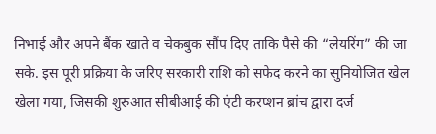निभाई और अपने बैंक खाते व चेकबुक सौंप दिए ताकि पैसे की “लेयरिंग” की जा सके. इस पूरी प्रक्रिया के जरिए सरकारी राशि को सफेद करने का सुनियोजित खेल खेला गया, जिसकी शुरुआत सीबीआई की एंटी करप्शन ब्रांच द्वारा दर्ज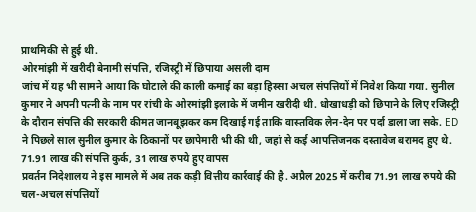प्राथमिकी से हुई थी.
ओरमांझी में खरीदी बेनामी संपत्ति, रजिस्ट्री में छिपाया असली दाम
जांच में यह भी सामने आया कि घोटाले की काली कमाई का बड़ा हिस्सा अचल संपत्तियों में निवेश किया गया. सुनील कुमार ने अपनी पत्नी के नाम पर रांची के ओरमांझी इलाके में जमीन खरीदी थी. धोखाधड़ी को छिपाने के लिए रजिस्ट्री के दौरान संपत्ति की सरकारी कीमत जानबूझकर कम दिखाई गई ताकि वास्तविक लेन-देन पर पर्दा डाला जा सके. ED ने पिछले साल सुनील कुमार के ठिकानों पर छापेमारी भी की थी, जहां से कई आपत्तिजनक दस्तावेज बरामद हुए थे.
71.91 लाख की संपत्ति कुर्क, 31 लाख रुपये हुए वापस
प्रवर्तन निदेशालय ने इस मामले में अब तक कड़ी वित्तीय कार्रवाई की है. अप्रैल 2025 में करीब 71.91 लाख रुपये की चल-अचल संपत्तियों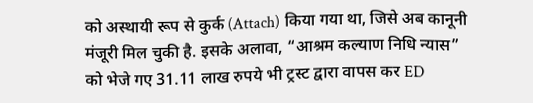को अस्थायी रूप से कुर्क (Attach) किया गया था, जिसे अब कानूनी मंजूरी मिल चुकी है. इसके अलावा, “आश्रम कल्याण निधि न्यास” को भेजे गए 31.11 लाख रुपये भी ट्रस्ट द्वारा वापस कर ED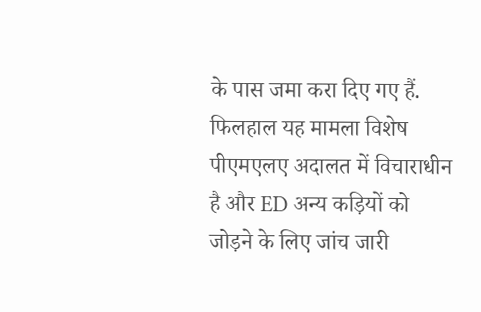के पास जमा करा दिए गए हैं. फिलहाल यह मामला विशेष पीएमएलए अदालत में विचाराधीन है और ED अन्य कड़ियों को जोड़ने के लिए जांच जारी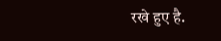रखे हुए है.